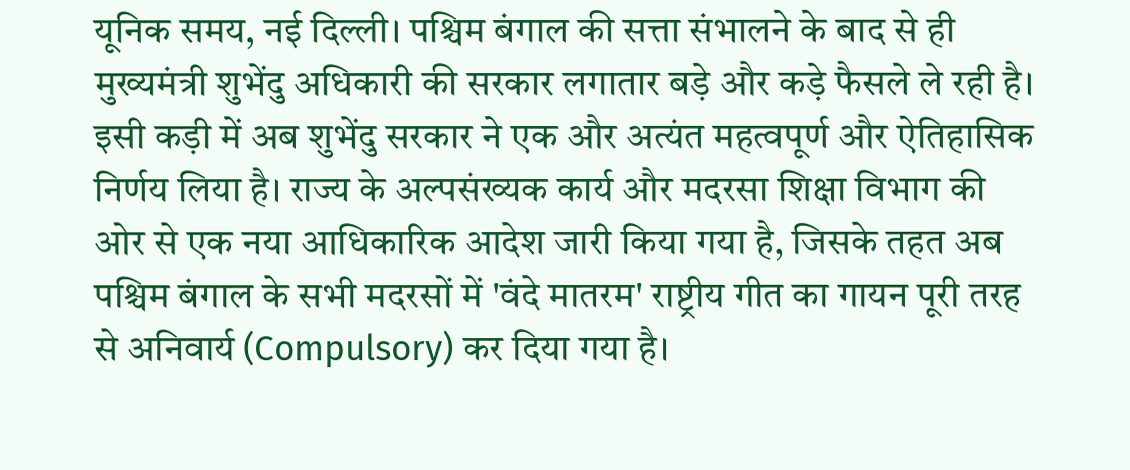यूनिक समय, नई दिल्ली। पश्चिम बंगाल की सत्ता संभालने के बाद से ही मुख्यमंत्री शुभेंदु अधिकारी की सरकार लगातार बड़े और कड़े फैसले ले रही है। इसी कड़ी में अब शुभेंदु सरकार ने एक और अत्यंत महत्वपूर्ण और ऐतिहासिक निर्णय लिया है। राज्य के अल्पसंख्यक कार्य और मदरसा शिक्षा विभाग की ओर से एक नया आधिकारिक आदेश जारी किया गया है, जिसके तहत अब पश्चिम बंगाल के सभी मदरसों में 'वंदे मातरम' राष्ट्रीय गीत का गायन पूरी तरह से अनिवार्य (Compulsory) कर दिया गया है।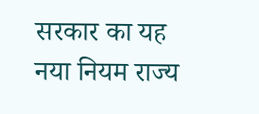सरकार का यह नया नियम राज्य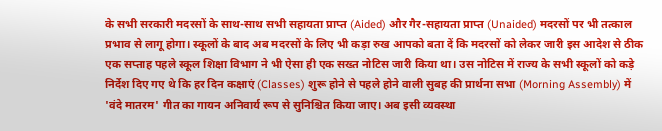के सभी सरकारी मदरसों के साथ-साथ सभी सहायता प्राप्त (Aided) और गैर-सहायता प्राप्त (Unaided) मदरसों पर भी तत्काल प्रभाव से लागू होगा। स्कूलों के बाद अब मदरसों के लिए भी कड़ा रुख आपको बता दें कि मदरसों को लेकर जारी इस आदेश से ठीक एक सप्ताह पहले स्कूल शिक्षा विभाग ने भी ऐसा ही एक सख्त नोटिस जारी किया था। उस नोटिस में राज्य के सभी स्कूलों को कड़े निर्देश दिए गए थे कि हर दिन कक्षाएं (Classes) शुरू होने से पहले होने वाली सुबह की प्रार्थना सभा (Morning Assembly) में 'वंदे मातरम' गीत का गायन अनिवार्य रूप से सुनिश्चित किया जाए। अब इसी व्यवस्था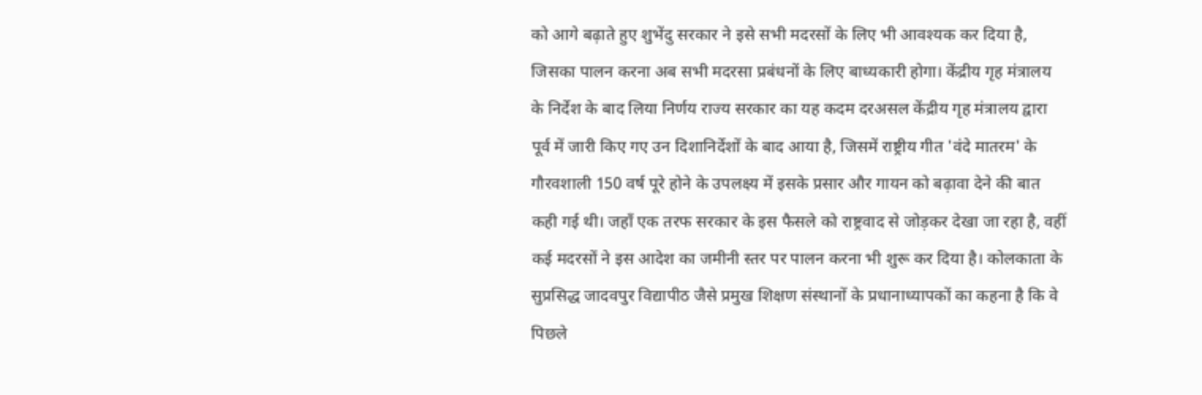को आगे बढ़ाते हुए शुभेंदु सरकार ने इसे सभी मदरसों के लिए भी आवश्यक कर दिया है, जिसका पालन करना अब सभी मदरसा प्रबंधनों के लिए बाध्यकारी होगा। केंद्रीय गृह मंत्रालय के निर्देश के बाद लिया निर्णय राज्य सरकार का यह कदम दरअसल केंद्रीय गृह मंत्रालय द्वारा पूर्व में जारी किए गए उन दिशानिर्देशों के बाद आया है, जिसमें राष्ट्रीय गीत 'वंदे मातरम' के गौरवशाली 150 वर्ष पूरे होने के उपलक्ष्य में इसके प्रसार और गायन को बढ़ावा देने की बात कही गई थी। जहाँ एक तरफ सरकार के इस फैसले को राष्ट्रवाद से जोड़कर देखा जा रहा है, वहीं कई मदरसों ने इस आदेश का जमीनी स्तर पर पालन करना भी शुरू कर दिया है। कोलकाता के सुप्रसिद्ध जादवपुर विद्यापीठ जैसे प्रमुख शिक्षण संस्थानों के प्रधानाध्यापकों का कहना है कि वे पिछले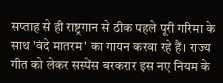सप्ताह से ही राष्ट्रगान से ठीक पहले पूरी गरिमा के साथ 'वंदे मातरम' का गायन करवा रहे हैं। राज्य गीत को लेकर सस्पेंस बरकरार इस नए नियम के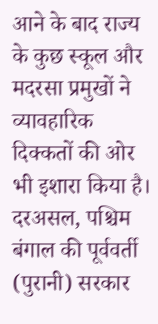आने के बाद राज्य के कुछ स्कूल और मदरसा प्रमुखों ने व्यावहारिक दिक्कतों की ओर भी इशारा किया है। दरअसल, पश्चिम बंगाल की पूर्ववर्ती (पुरानी) सरकार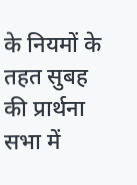के नियमों के तहत सुबह की प्रार्थना सभा में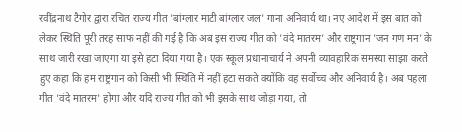रवींद्रनाथ टैगोर द्वारा रचित राज्य गीत 'बांग्लार माटी बांग्लार जल' गाना अनिवार्य था। नए आदेश में इस बात को लेकर स्थिति पूरी तरह साफ नहीं की गई है कि अब इस राज्य गीत को 'वंदे मातरम' और राष्ट्रगान 'जन गण मन' के साथ जारी रखा जाएगा या इसे हटा दिया गया है। एक स्कूल प्रधानाचार्य ने अपनी व्यावहारिक समस्या साझा करते हुए कहा कि हम राष्ट्रगान को किसी भी स्थिति में नहीं हटा सकते क्योंकि वह सर्वोच्च और अनिवार्य है। अब पहला गीत 'वंदे मातरम' होगा और यदि राज्य गीत को भी इसके साथ जोड़ा गया, तो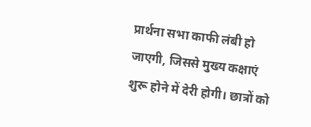प्रार्थना सभा काफी लंबी हो जाएगी, जिससे मुख्य कक्षाएं शुरू होने में देरी होगी। छात्रों को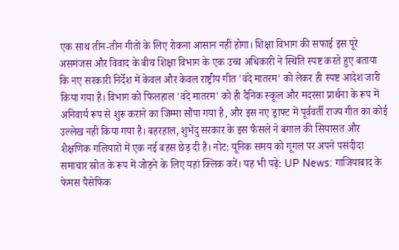एक साथ तीन-तीन गीतों के लिए रोकना आसान नहीं होगा। शिक्षा विभाग की सफाई इस पूरे असमंजस और विवाद के बीच शिक्षा विभाग के एक उच्च अधिकारी ने स्थिति स्पष्ट करते हुए बताया कि नए सरकारी निर्देश में केवल और केवल राष्ट्रीय गीत 'वंदे मातरम' को लेकर ही स्पष्ट आदेश जारी किया गया है। विभाग को फिलहाल 'वंदे मातरम' को ही दैनिक स्कूल और मदरसा प्रार्थना के रूप में अनिवार्य रूप से शुरू कराने का जिम्मा सौंपा गया है, और इस नए ड्राफ्ट में पूर्ववर्ती राज्य गीत का कोई उल्लेख नहीं किया गया है। बहरहाल, शुभेंदु सरकार के इस फैसले ने बंगाल की सियासत और शैक्षणिक गलियारों में एक नई बहस छेड़ दी है। नोट: यूनिक समय को गूगल पर अपने पसंदीदा समाचार स्रोत के रूप में जोड़ने के लिए यहां क्लिक करें। यह भी पढ़े: UP News: गाजियाबाद के फेमस पैसेफिक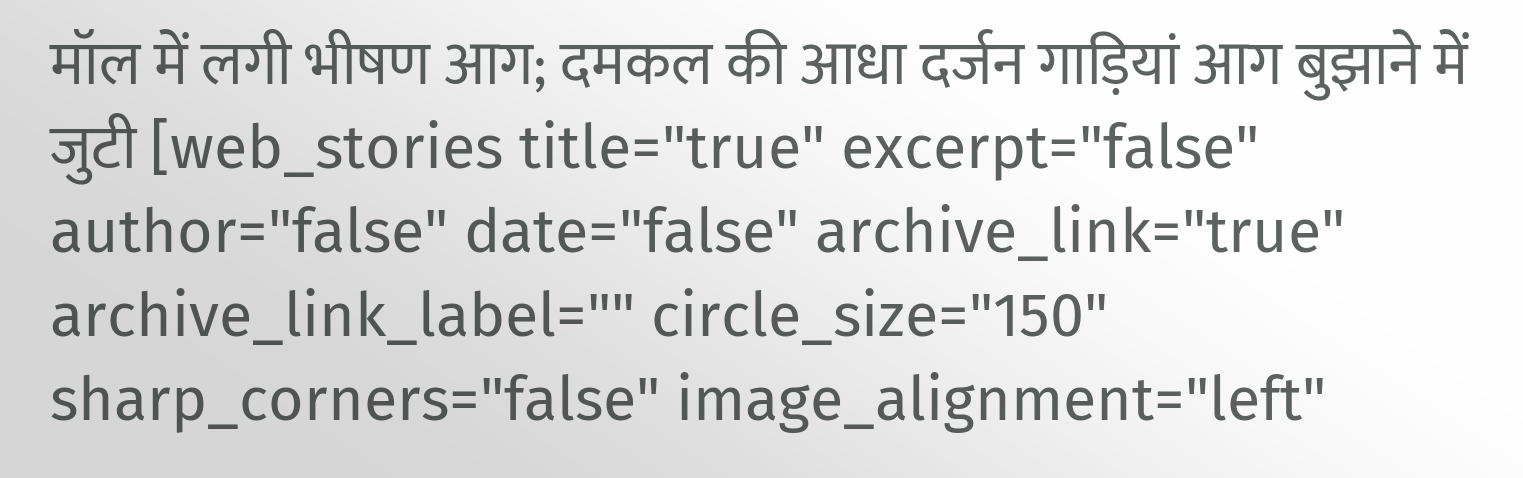मॉल में लगी भीषण आग; दमकल की आधा दर्जन गाड़ियां आग बुझाने में जुटी [web_stories title="true" excerpt="false" author="false" date="false" archive_link="true" archive_link_label="" circle_size="150" sharp_corners="false" image_alignment="left"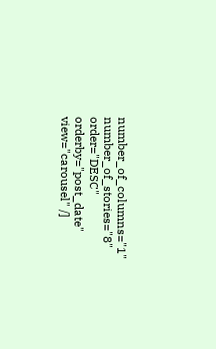number_of_columns="1" number_of_stories="8" order="DESC" orderby="post_date" view="carousel" /]